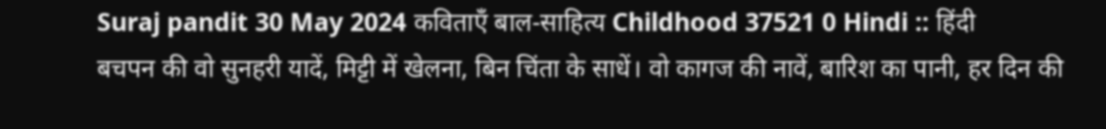Suraj pandit 30 May 2024 कविताएँ बाल-साहित्य Childhood 37521 0 Hindi :: हिंदी
बचपन की वो सुनहरी यादें, मिट्टी में खेलना, बिन चिंता के साधें। वो कागज की नावें, बारिश का पानी, हर दिन की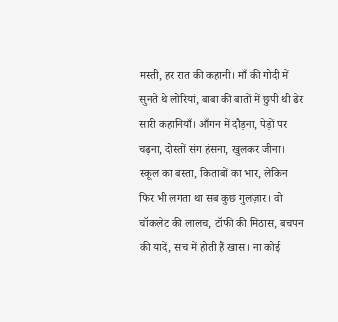मस्ती, हर रात की कहानी। माँ की गोदी में सुनते थे लोरियां, बाबा की बातों में छुपी थी ढेर सारी कहानियाँ। आँगन में दौड़ना, पेड़ों पर चढ़ना, दोस्तों संग हंसना, खुलकर जीना। स्कूल का बस्ता, किताबों का भार, लेकिन फिर भी लगता था सब कुछ गुलज़ार। वो चॉकलेट की लालच, टॉफी की मिठास, बचपन की यादें, सच में होती हैं खास। ना कोई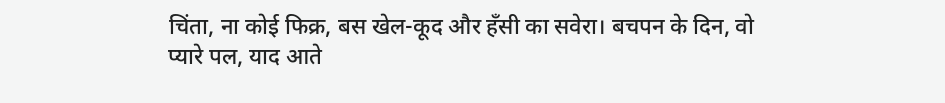चिंता, ना कोई फिक्र, बस खेल-कूद और हँसी का सवेरा। बचपन के दिन, वो प्यारे पल, याद आते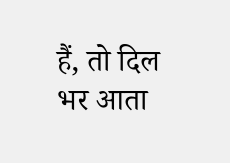हैं, तो दिल भर आता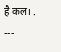है कल। . ---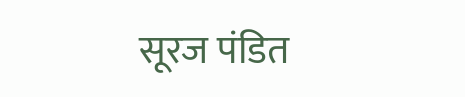सूरज पंडित